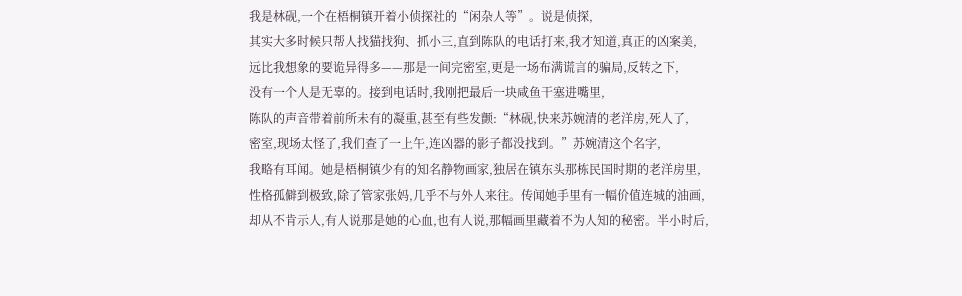我是林砚,一个在梧桐镇开着小侦探社的“闲杂人等”。说是侦探,
其实大多时候只帮人找猫找狗、抓小三,直到陈队的电话打来,我才知道,真正的凶案美,
远比我想象的要诡异得多——那是一间完密室,更是一场布满谎言的骗局,反转之下,
没有一个人是无辜的。接到电话时,我刚把最后一块咸鱼干塞进嘴里,
陈队的声音带着前所未有的凝重,甚至有些发颤:“林砚,快来苏婉清的老洋房,死人了,
密室,现场太怪了,我们查了一上午,连凶器的影子都没找到。”苏婉清这个名字,
我略有耳闻。她是梧桐镇少有的知名静物画家,独居在镇东头那栋民国时期的老洋房里,
性格孤僻到极致,除了管家张妈,几乎不与外人来往。传闻她手里有一幅价值连城的油画,
却从不肯示人,有人说那是她的心血,也有人说,那幅画里藏着不为人知的秘密。半小时后,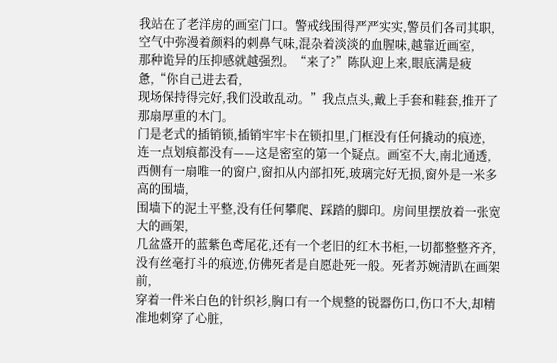我站在了老洋房的画室门口。警戒线围得严严实实,警员们各司其职,
空气中弥漫着颜料的刺鼻气味,混杂着淡淡的血腥味,越靠近画室,
那种诡异的压抑感就越强烈。“来了?”陈队迎上来,眼底满是疲惫,“你自己进去看,
现场保持得完好,我们没敢乱动。”我点点头,戴上手套和鞋套,推开了那扇厚重的木门。
门是老式的插销锁,插销牢牢卡在锁扣里,门框没有任何撬动的痕迹,
连一点划痕都没有——这是密室的第一个疑点。画室不大,南北通透,
西侧有一扇唯一的窗户,窗扣从内部扣死,玻璃完好无损,窗外是一米多高的围墙,
围墙下的泥土平整,没有任何攀爬、踩踏的脚印。房间里摆放着一张宽大的画架,
几盆盛开的蓝紫色鸢尾花,还有一个老旧的红木书柜,一切都整整齐齐,
没有丝毫打斗的痕迹,仿佛死者是自愿赴死一般。死者苏婉清趴在画架前,
穿着一件米白色的针织衫,胸口有一个规整的锐器伤口,伤口不大,却精准地刺穿了心脏,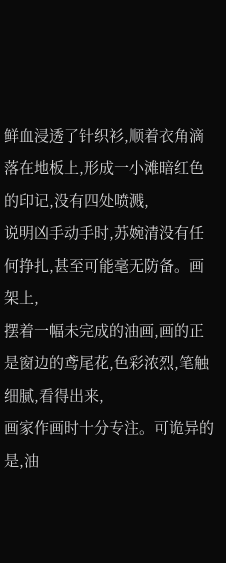鲜血浸透了针织衫,顺着衣角滴落在地板上,形成一小滩暗红色的印记,没有四处喷溅,
说明凶手动手时,苏婉清没有任何挣扎,甚至可能毫无防备。画架上,
摆着一幅未完成的油画,画的正是窗边的鸢尾花,色彩浓烈,笔触细腻,看得出来,
画家作画时十分专注。可诡异的是,油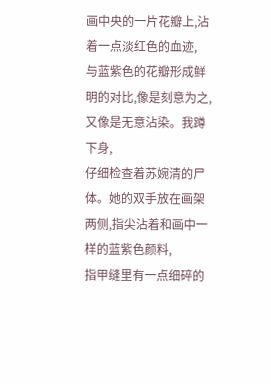画中央的一片花瓣上,沾着一点淡红色的血迹,
与蓝紫色的花瓣形成鲜明的对比,像是刻意为之,又像是无意沾染。我蹲下身,
仔细检查着苏婉清的尸体。她的双手放在画架两侧,指尖沾着和画中一样的蓝紫色颜料,
指甲缝里有一点细碎的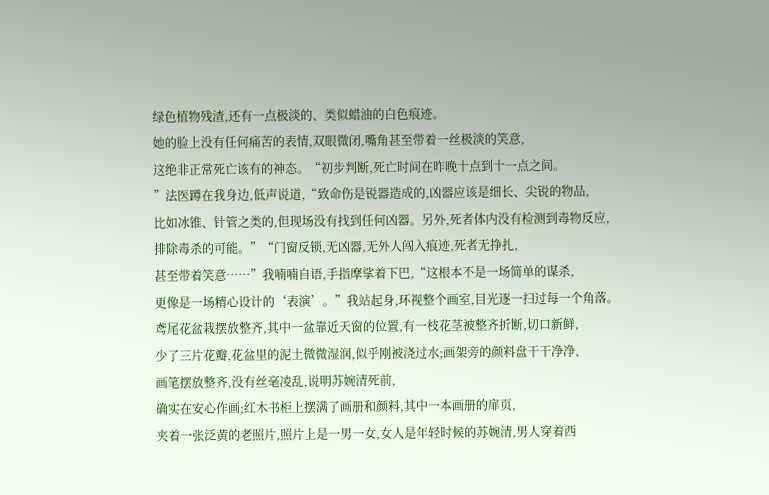绿色植物残渣,还有一点极淡的、类似蜡油的白色痕迹。
她的脸上没有任何痛苦的表情,双眼微闭,嘴角甚至带着一丝极淡的笑意,
这绝非正常死亡该有的神态。“初步判断,死亡时间在昨晚十点到十一点之间。
”法医蹲在我身边,低声说道,“致命伤是锐器造成的,凶器应该是细长、尖锐的物品,
比如冰锥、针管之类的,但现场没有找到任何凶器。另外,死者体内没有检测到毒物反应,
排除毒杀的可能。”“门窗反锁,无凶器,无外人闯入痕迹,死者无挣扎,
甚至带着笑意……”我喃喃自语,手指摩挲着下巴,“这根本不是一场简单的谋杀,
更像是一场精心设计的‘表演’。”我站起身,环视整个画室,目光逐一扫过每一个角落。
鸢尾花盆栽摆放整齐,其中一盆靠近天窗的位置,有一枝花茎被整齐折断,切口新鲜,
少了三片花瓣,花盆里的泥土微微湿润,似乎刚被浇过水;画架旁的颜料盘干干净净,
画笔摆放整齐,没有丝毫凌乱,说明苏婉清死前,
确实在安心作画;红木书柜上摆满了画册和颜料,其中一本画册的扉页,
夹着一张泛黄的老照片,照片上是一男一女,女人是年轻时候的苏婉清,男人穿着西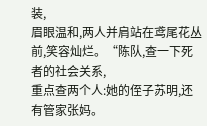装,
眉眼温和,两人并肩站在鸢尾花丛前,笑容灿烂。“陈队,查一下死者的社会关系,
重点查两个人:她的侄子苏明,还有管家张妈。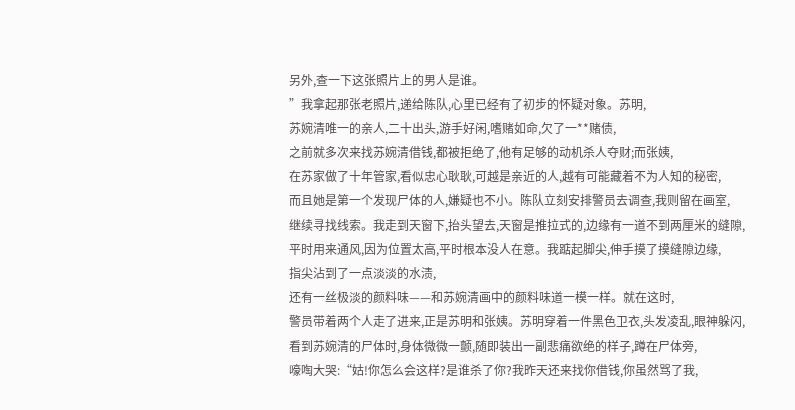另外,查一下这张照片上的男人是谁。
”我拿起那张老照片,递给陈队,心里已经有了初步的怀疑对象。苏明,
苏婉清唯一的亲人,二十出头,游手好闲,嗜赌如命,欠了一**赌债,
之前就多次来找苏婉清借钱,都被拒绝了,他有足够的动机杀人夺财;而张姨,
在苏家做了十年管家,看似忠心耿耿,可越是亲近的人,越有可能藏着不为人知的秘密,
而且她是第一个发现尸体的人,嫌疑也不小。陈队立刻安排警员去调查,我则留在画室,
继续寻找线索。我走到天窗下,抬头望去,天窗是推拉式的,边缘有一道不到两厘米的缝隙,
平时用来通风,因为位置太高,平时根本没人在意。我踮起脚尖,伸手摸了摸缝隙边缘,
指尖沾到了一点淡淡的水渍,
还有一丝极淡的颜料味——和苏婉清画中的颜料味道一模一样。就在这时,
警员带着两个人走了进来,正是苏明和张姨。苏明穿着一件黑色卫衣,头发凌乱,眼神躲闪,
看到苏婉清的尸体时,身体微微一颤,随即装出一副悲痛欲绝的样子,蹲在尸体旁,
嚎啕大哭:“姑!你怎么会这样?是谁杀了你?我昨天还来找你借钱,你虽然骂了我,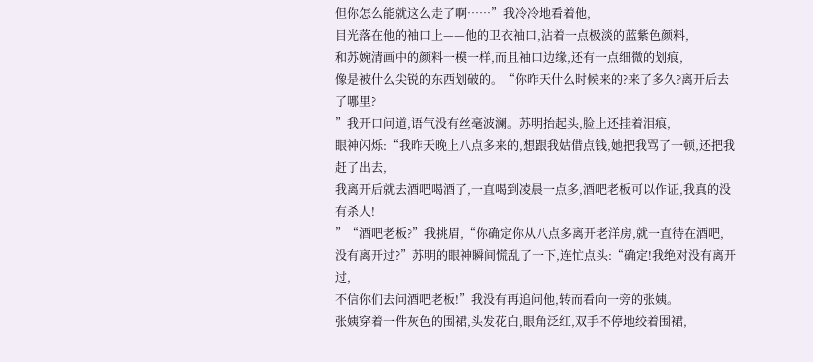但你怎么能就这么走了啊……”我冷冷地看着他,
目光落在他的袖口上——他的卫衣袖口,沾着一点极淡的蓝紫色颜料,
和苏婉清画中的颜料一模一样,而且袖口边缘,还有一点细微的划痕,
像是被什么尖锐的东西划破的。“你昨天什么时候来的?来了多久?离开后去了哪里?
”我开口问道,语气没有丝毫波澜。苏明抬起头,脸上还挂着泪痕,
眼神闪烁:“我昨天晚上八点多来的,想跟我姑借点钱,她把我骂了一顿,还把我赶了出去,
我离开后就去酒吧喝酒了,一直喝到凌晨一点多,酒吧老板可以作证,我真的没有杀人!
”“酒吧老板?”我挑眉,“你确定你从八点多离开老洋房,就一直待在酒吧,
没有离开过?”苏明的眼神瞬间慌乱了一下,连忙点头:“确定!我绝对没有离开过,
不信你们去问酒吧老板!”我没有再追问他,转而看向一旁的张姨。
张姨穿着一件灰色的围裙,头发花白,眼角泛红,双手不停地绞着围裙,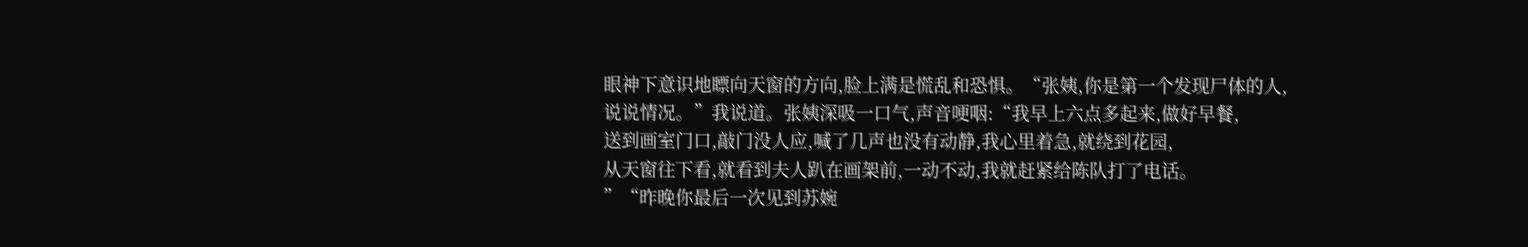眼神下意识地瞟向天窗的方向,脸上满是慌乱和恐惧。“张姨,你是第一个发现尸体的人,
说说情况。”我说道。张姨深吸一口气,声音哽咽:“我早上六点多起来,做好早餐,
送到画室门口,敲门没人应,喊了几声也没有动静,我心里着急,就绕到花园,
从天窗往下看,就看到夫人趴在画架前,一动不动,我就赶紧给陈队打了电话。
”“昨晚你最后一次见到苏婉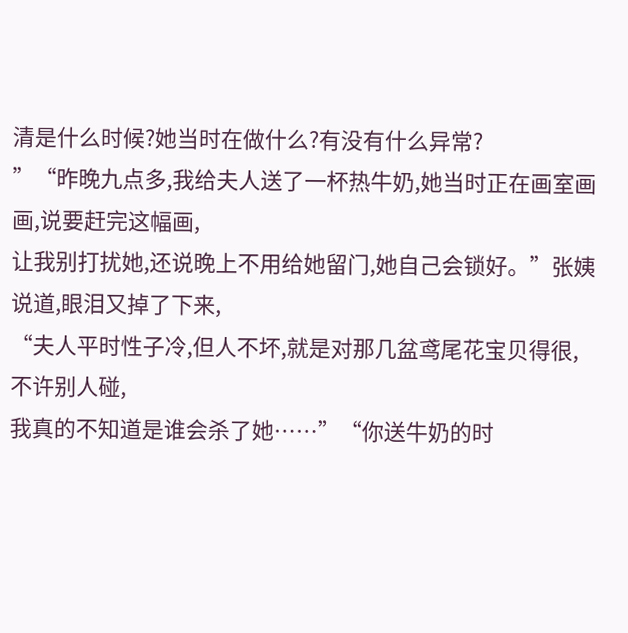清是什么时候?她当时在做什么?有没有什么异常?
”“昨晚九点多,我给夫人送了一杯热牛奶,她当时正在画室画画,说要赶完这幅画,
让我别打扰她,还说晚上不用给她留门,她自己会锁好。”张姨说道,眼泪又掉了下来,
“夫人平时性子冷,但人不坏,就是对那几盆鸢尾花宝贝得很,不许别人碰,
我真的不知道是谁会杀了她……”“你送牛奶的时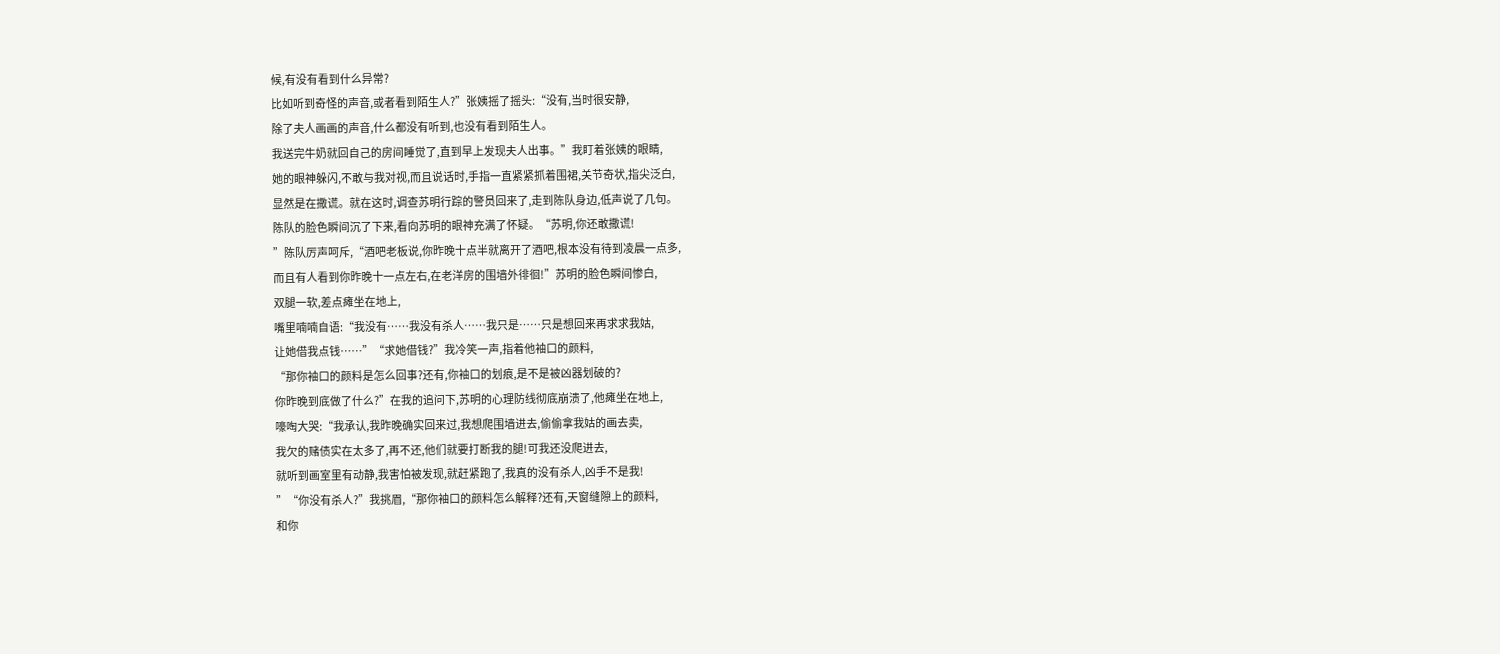候,有没有看到什么异常?
比如听到奇怪的声音,或者看到陌生人?”张姨摇了摇头:“没有,当时很安静,
除了夫人画画的声音,什么都没有听到,也没有看到陌生人。
我送完牛奶就回自己的房间睡觉了,直到早上发现夫人出事。”我盯着张姨的眼睛,
她的眼神躲闪,不敢与我对视,而且说话时,手指一直紧紧抓着围裙,关节奇状,指尖泛白,
显然是在撒谎。就在这时,调查苏明行踪的警员回来了,走到陈队身边,低声说了几句。
陈队的脸色瞬间沉了下来,看向苏明的眼神充满了怀疑。“苏明,你还敢撒谎!
”陈队厉声呵斥,“酒吧老板说,你昨晚十点半就离开了酒吧,根本没有待到凌晨一点多,
而且有人看到你昨晚十一点左右,在老洋房的围墙外徘徊!”苏明的脸色瞬间惨白,
双腿一软,差点瘫坐在地上,
嘴里喃喃自语:“我没有……我没有杀人……我只是……只是想回来再求求我姑,
让她借我点钱……”“求她借钱?”我冷笑一声,指着他袖口的颜料,
“那你袖口的颜料是怎么回事?还有,你袖口的划痕,是不是被凶器划破的?
你昨晚到底做了什么?”在我的追问下,苏明的心理防线彻底崩溃了,他瘫坐在地上,
嚎啕大哭:“我承认,我昨晚确实回来过,我想爬围墙进去,偷偷拿我姑的画去卖,
我欠的赌债实在太多了,再不还,他们就要打断我的腿!可我还没爬进去,
就听到画室里有动静,我害怕被发现,就赶紧跑了,我真的没有杀人,凶手不是我!
”“你没有杀人?”我挑眉,“那你袖口的颜料怎么解释?还有,天窗缝隙上的颜料,
和你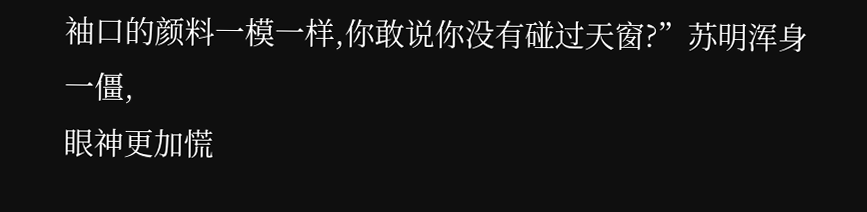袖口的颜料一模一样,你敢说你没有碰过天窗?”苏明浑身一僵,
眼神更加慌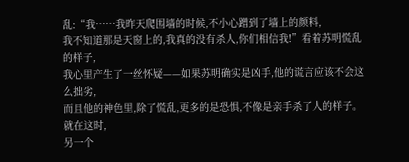乱:“我……我昨天爬围墙的时候,不小心蹭到了墙上的颜料,
我不知道那是天窗上的,我真的没有杀人,你们相信我!”看着苏明慌乱的样子,
我心里产生了一丝怀疑——如果苏明确实是凶手,他的谎言应该不会这么拙劣,
而且他的神色里,除了慌乱,更多的是恐惧,不像是亲手杀了人的样子。就在这时,
另一个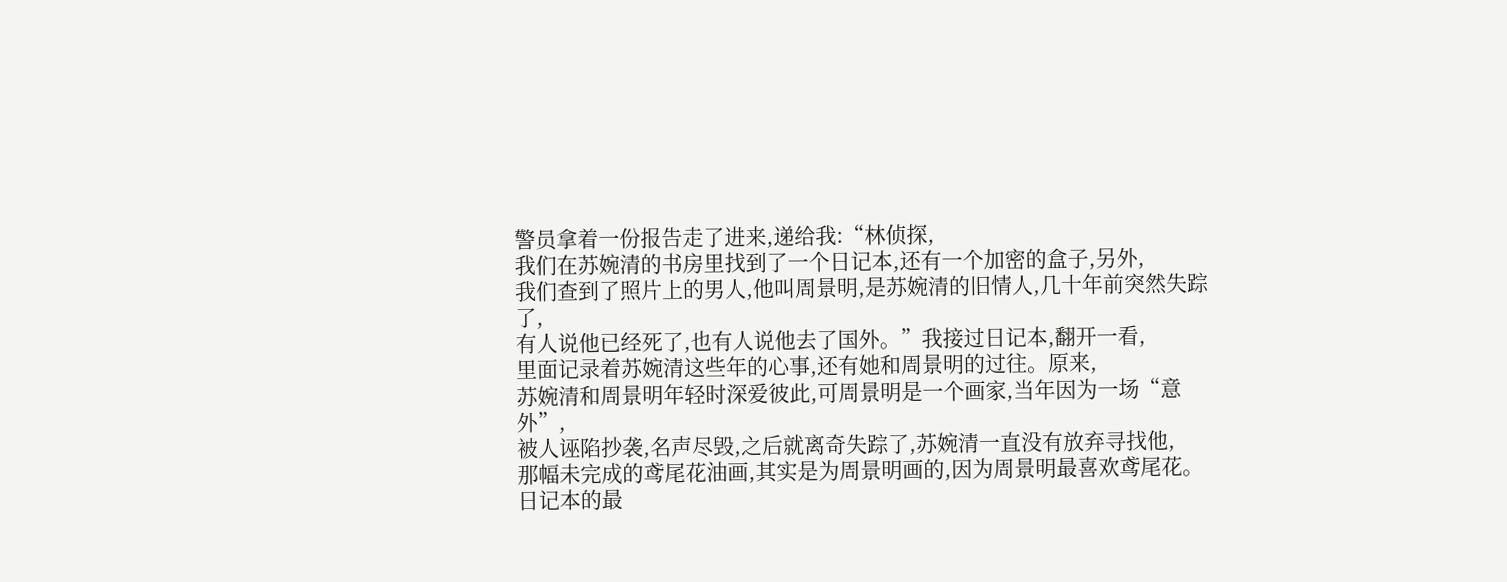警员拿着一份报告走了进来,递给我:“林侦探,
我们在苏婉清的书房里找到了一个日记本,还有一个加密的盒子,另外,
我们查到了照片上的男人,他叫周景明,是苏婉清的旧情人,几十年前突然失踪了,
有人说他已经死了,也有人说他去了国外。”我接过日记本,翻开一看,
里面记录着苏婉清这些年的心事,还有她和周景明的过往。原来,
苏婉清和周景明年轻时深爱彼此,可周景明是一个画家,当年因为一场“意外”,
被人诬陷抄袭,名声尽毁,之后就离奇失踪了,苏婉清一直没有放弃寻找他,
那幅未完成的鸢尾花油画,其实是为周景明画的,因为周景明最喜欢鸢尾花。
日记本的最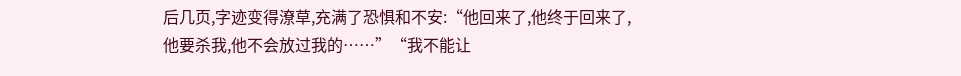后几页,字迹变得潦草,充满了恐惧和不安:“他回来了,他终于回来了,
他要杀我,他不会放过我的……”“我不能让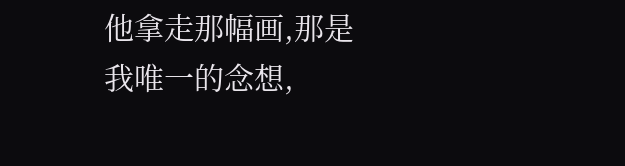他拿走那幅画,那是我唯一的念想,